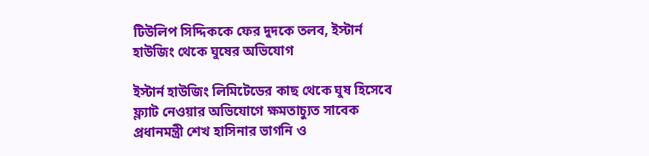টিউলিপ সিদ্দিককে ফের দুদকে তলব, ইস্টার্ন হাউজিং থেকে ঘুষের অভিযোগ

ইস্টার্ন হাউজিং লিমিটেডের কাছ থেকে ঘুষ হিসেবে ফ্ল্যাট নেওয়ার অভিযোগে ক্ষমতাচ্যুত সাবেক প্রধানমন্ত্রী শেখ হাসিনার ভাগনি ও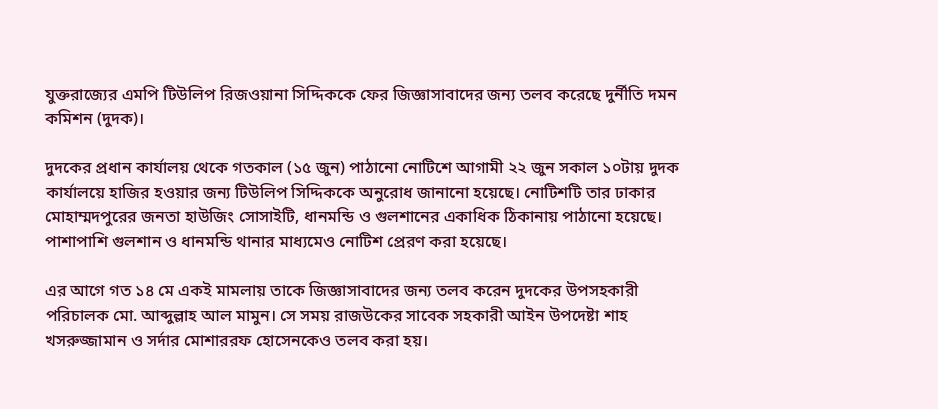যুক্তরাজ্যের এমপি টিউলিপ রিজওয়ানা সিদ্দিককে ফের জিজ্ঞাসাবাদের জন্য তলব করেছে দুর্নীতি দমন কমিশন (দুদক)।

দুদকের প্রধান কার্যালয় থেকে গতকাল (১৫ জুন) পাঠানো নোটিশে আগামী ২২ জুন সকাল ১০টায় দুদক কার্যালয়ে হাজির হওয়ার জন্য টিউলিপ সিদ্দিককে অনুরোধ জানানো হয়েছে। নোটিশটি তার ঢাকার মোহাম্মদপুরের জনতা হাউজিং সোসাইটি, ধানমন্ডি ও গুলশানের একাধিক ঠিকানায় পাঠানো হয়েছে। পাশাপাশি গুলশান ও ধানমন্ডি থানার মাধ্যমেও নোটিশ প্রেরণ করা হয়েছে।

এর আগে গত ১৪ মে একই মামলায় তাকে জিজ্ঞাসাবাদের জন্য তলব করেন দুদকের উপসহকারী পরিচালক মো. আব্দুল্লাহ আল মামুন। সে সময় রাজউকের সাবেক সহকারী আইন উপদেষ্টা শাহ খসরুজ্জামান ও সর্দার মোশাররফ হোসেনকেও তলব করা হয়।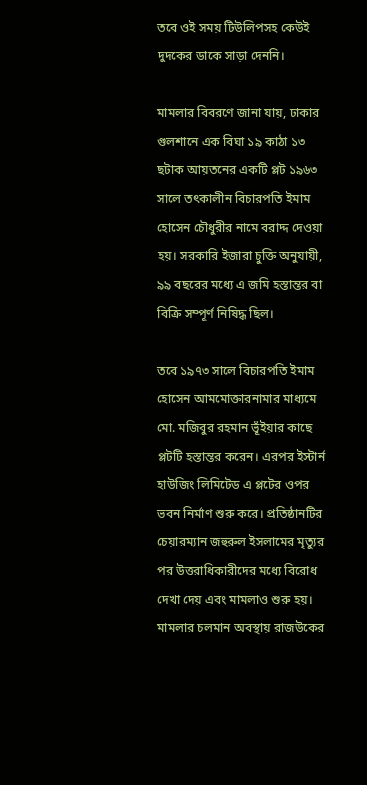তবে ওই সময় টিউলিপসহ কেউই দুদকের ডাকে সাড়া দেননি।

মামলার বিবরণে জানা যায়, ঢাকার গুলশানে এক বিঘা ১৯ কাঠা ১৩ ছটাক আয়তনের একটি প্লট ১৯৬৩ সালে তৎকালীন বিচারপতি ইমাম হোসেন চৌধুরীর নামে বরাদ্দ দেওয়া হয়। সরকারি ইজারা চুক্তি অনুযায়ী, ৯৯ বছরের মধ্যে এ জমি হস্তান্তর বা বিক্রি সম্পূর্ণ নিষিদ্ধ ছিল।

তবে ১৯৭৩ সালে বিচারপতি ইমাম হোসেন আমমোক্তারনামার মাধ্যমে মো. মজিবুর রহমান ভূঁইয়ার কাছে প্লটটি হস্তান্তর করেন। এরপর ইস্টার্ন হাউজিং লিমিটেড এ প্লটের ওপর ভবন নির্মাণ শুরু করে। প্রতিষ্ঠানটির চেয়ারম্যান জহুরুল ইসলামের মৃত্যুর পর উত্তরাধিকারীদের মধ্যে বিরোধ দেখা দেয় এবং মামলাও শুরু হয়। মামলার চলমান অবস্থায় রাজউকের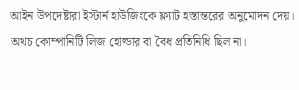আইন উপদেষ্টারা ইস্টার্ন হাউজিংকে ফ্ল্যাট হস্তান্তরের অনুমোদন দেয়। অথচ কোম্পানিটি লিজ হোল্ডার বা বৈধ প্রতিনিধি ছিল না।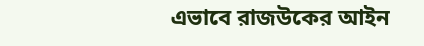এভাবে রাজউকের আইন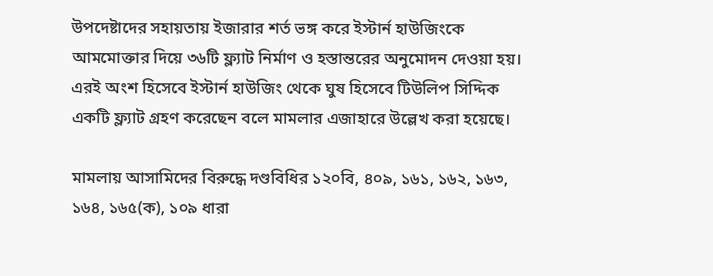উপদেষ্টাদের সহায়তায় ইজারার শর্ত ভঙ্গ করে ইস্টার্ন হাউজিংকে আমমোক্তার দিয়ে ৩৬টি ফ্ল্যাট নির্মাণ ও হস্তান্তরের অনুমোদন দেওয়া হয়। এরই অংশ হিসেবে ইস্টার্ন হাউজিং থেকে ঘুষ হিসেবে টিউলিপ সিদ্দিক একটি ফ্ল্যাট গ্রহণ করেছেন বলে মামলার এজাহারে উল্লেখ করা হয়েছে।

মামলায় আসামিদের বিরুদ্ধে দণ্ডবিধির ১২০বি, ৪০৯, ১৬১, ১৬২, ১৬৩, ১৬৪, ১৬৫(ক), ১০৯ ধারা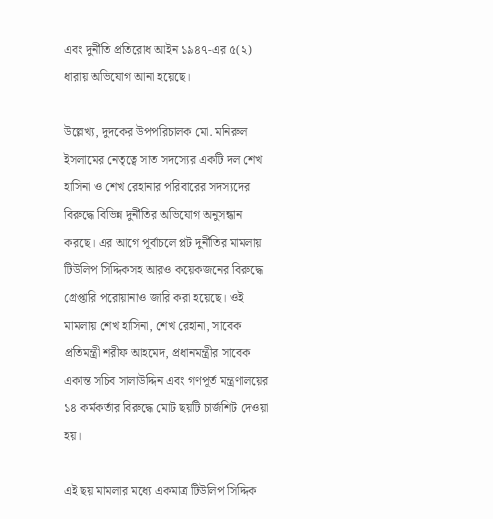এবং দুর্নীতি প্রতিরোধ আইন ১৯৪৭-এর ৫(২) ধারায় অভিযোগ আনা হয়েছে।

উল্লেখ্য, দুদকের উপপরিচালক মো. মনিরুল ইসলামের নেতৃত্বে সাত সদস্যের একটি দল শেখ হাসিনা ও শেখ রেহানার পরিবারের সদস্যদের বিরুদ্ধে বিভিন্ন দুর্নীতির অভিযোগ অনুসন্ধান করছে। এর আগে পূর্বাচলে প্লট দুর্নীতির মামলায় টিউলিপ সিদ্দিকসহ আরও কয়েকজনের বিরুদ্ধে গ্রেপ্তারি পরোয়ানাও জারি করা হয়েছে। ওই মামলায় শেখ হাসিনা, শেখ রেহানা, সাবেক প্রতিমন্ত্রী শরীফ আহমেদ, প্রধানমন্ত্রীর সাবেক একান্ত সচিব সালাউদ্দিন এবং গণপূর্ত মন্ত্রণালয়ের ১৪ কর্মকর্তার বিরুদ্ধে মোট ছয়টি চার্জশিট দেওয়া হয়।

এই ছয় মামলার মধ্যে একমাত্র টিউলিপ সিদ্দিক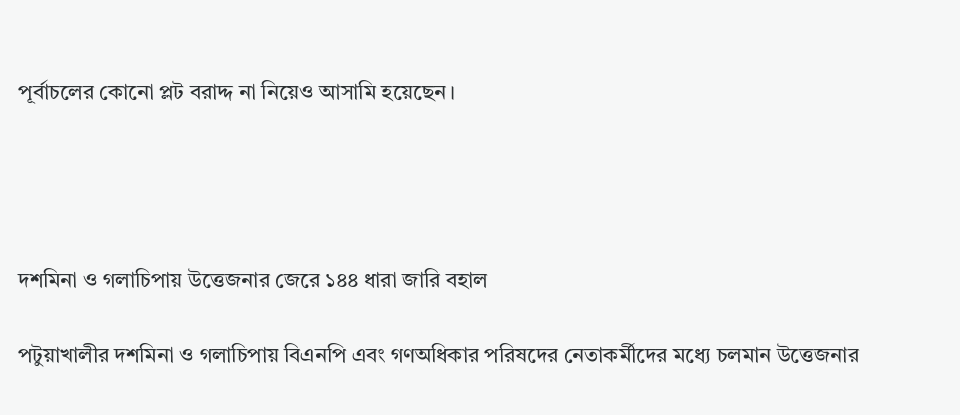পূর্বাচলের কোনো প্লট বরাদ্দ না নিয়েও আসামি হয়েছেন।




দশমিনা ও গলাচিপায় উত্তেজনার জেরে ১৪৪ ধারা জারি বহাল

পটুয়াখালীর দশমিনা ও গলাচিপায় বিএনপি এবং গণঅধিকার পরিষদের নেতাকর্মীদের মধ্যে চলমান উত্তেজনার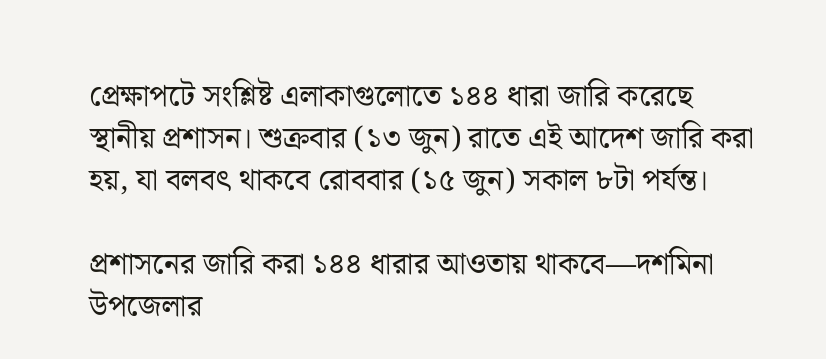প্রেক্ষাপটে সংশ্লিষ্ট এলাকাগুলোতে ১৪৪ ধারা জারি করেছে স্থানীয় প্রশাসন। শুক্রবার (১৩ জুন) রাতে এই আদেশ জারি করা হয়, যা বলবৎ থাকবে রোববার (১৫ জুন) সকাল ৮টা পর্যন্ত।

প্রশাসনের জারি করা ১৪৪ ধারার আওতায় থাকবে—দশমিনা উপজেলার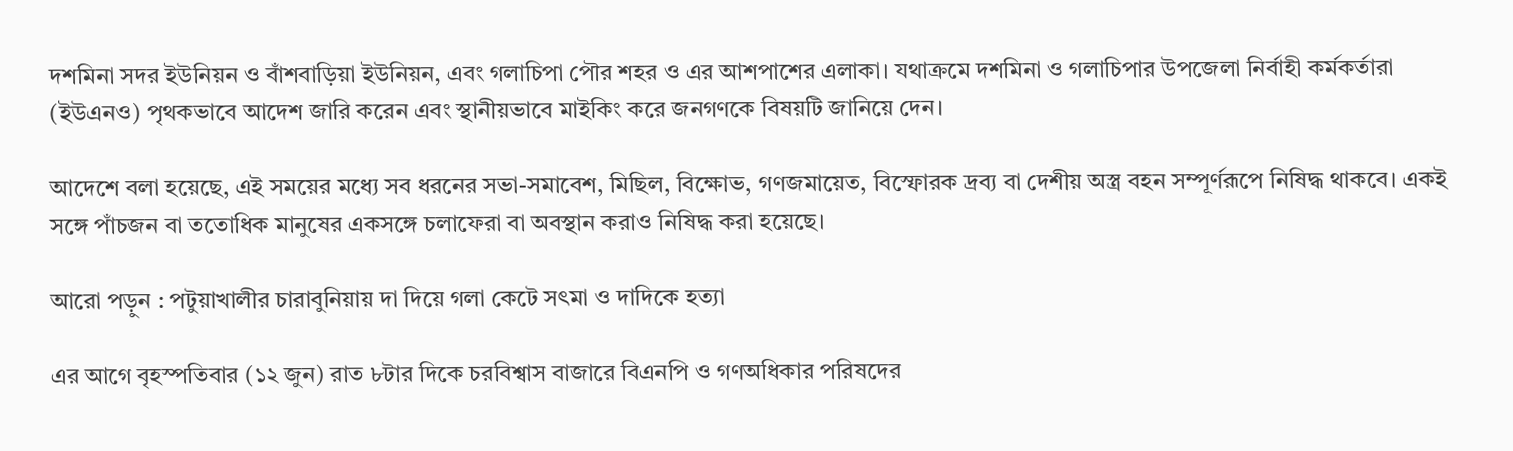দশমিনা সদর ইউনিয়ন ও বাঁশবাড়িয়া ইউনিয়ন, এবং গলাচিপা পৌর শহর ও এর আশপাশের এলাকা। যথাক্রমে দশমিনা ও গলাচিপার উপজেলা নির্বাহী কর্মকর্তারা (ইউএনও) পৃথকভাবে আদেশ জারি করেন এবং স্থানীয়ভাবে মাইকিং করে জনগণকে বিষয়টি জানিয়ে দেন।

আদেশে বলা হয়েছে, এই সময়ের মধ্যে সব ধরনের সভা-সমাবেশ, মিছিল, বিক্ষোভ, গণজমায়েত, বিস্ফোরক দ্রব্য বা দেশীয় অস্ত্র বহন সম্পূর্ণরূপে নিষিদ্ধ থাকবে। একই সঙ্গে পাঁচজন বা ততোধিক মানুষের একসঙ্গে চলাফেরা বা অবস্থান করাও নিষিদ্ধ করা হয়েছে।

আরো পড়ুন : পটুয়াখালীর চারাবুনিয়ায় দা দিয়ে গলা কেটে সৎমা ও দাদিকে হত্যা

এর আগে বৃহস্পতিবার (১২ জুন) রাত ৮টার দিকে চরবিশ্বাস বাজারে বিএনপি ও গণঅধিকার পরিষদের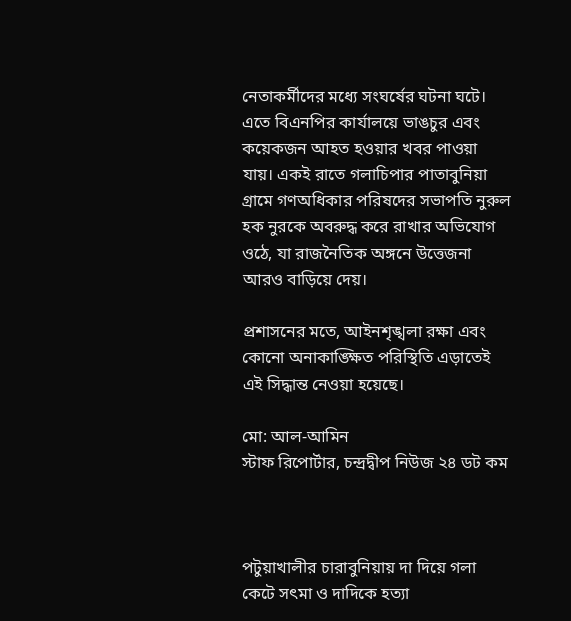নেতাকর্মীদের মধ্যে সংঘর্ষের ঘটনা ঘটে। এতে বিএনপির কার্যালয়ে ভাঙচুর এবং কয়েকজন আহত হওয়ার খবর পাওয়া যায়। একই রাতে গলাচিপার পাতাবুনিয়া গ্রামে গণঅধিকার পরিষদের সভাপতি নুরুল হক নুরকে অবরুদ্ধ করে রাখার অভিযোগ ওঠে, যা রাজনৈতিক অঙ্গনে উত্তেজনা আরও বাড়িয়ে দেয়।

প্রশাসনের মতে, আইনশৃঙ্খলা রক্ষা এবং কোনো অনাকাঙ্ক্ষিত পরিস্থিতি এড়াতেই এই সিদ্ধান্ত নেওয়া হয়েছে।

মো: আল-আমিন
স্টাফ রিপোর্টার, চন্দ্রদ্বীপ নিউজ ২৪ ডট কম



পটুয়াখালীর চারাবুনিয়ায় দা দিয়ে গলা কেটে সৎমা ও দাদিকে হত্যা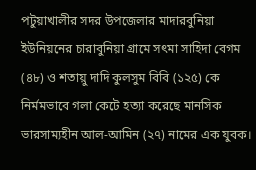পটুয়াখালীর সদর উপজেলার মাদারবুনিয়া ইউনিয়নের চারাবুনিয়া গ্রামে সৎমা সাহিদা বেগম (৪৮) ও শতায়ু দাদি কুলসুম বিবি (১২৫) কে নির্মমভাবে গলা কেটে হত্যা করেছে মানসিক ভারসাম্যহীন আল-আমিন (২৭) নামের এক যুবক।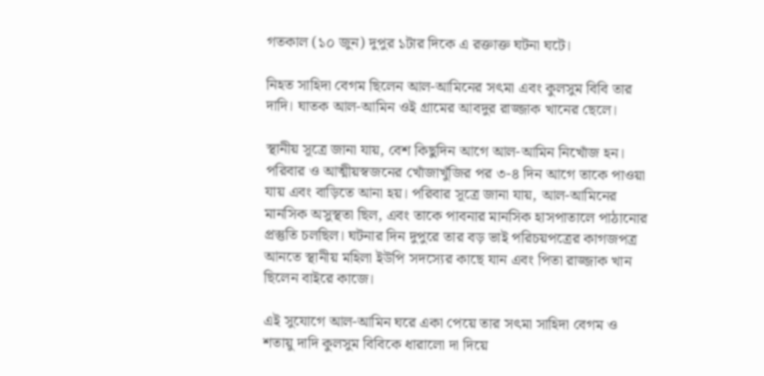গতকাল (১০ জুন) দুপুর ১টার দিকে এ রক্তাক্ত ঘটনা ঘটে।

নিহত সাহিদা বেগম ছিলেন আল-আমিনের সৎমা এবং কুলসুম বিবি তার দাদি। ঘাতক আল-আমিন ওই গ্রামের আবদুর রাজ্জাক খানের ছেলে।

স্থানীয় সূত্রে জানা যায়, বেশ কিছুদিন আগে আল-আমিন নিখোঁজ হন। পরিবার ও আত্মীয়স্বজনের খোঁজাখুঁজির পর ৩-৪ দিন আগে তাকে পাওয়া যায় এবং বাড়িতে আনা হয়। পরিবার সূত্রে জানা যায়, আল-আমিনের মানসিক অসুস্থতা ছিল, এবং তাকে পাবনার মানসিক হাসপাতালে পাঠানোর প্রস্তুতি চলছিল। ঘটনার দিন দুপুরে তার বড় ভাই পরিচয়পত্রের কাগজপত্র আনতে স্থানীয় মহিলা ইউপি সদস্যের কাছে যান এবং পিতা রাজ্জাক খান ছিলেন বাইরে কাজে।

এই সুযোগে আল-আমিন ঘরে একা পেয়ে তার সৎমা সাহিদা বেগম ও শতায়ু দাদি কুলসুম বিবিকে ধারালো দা দিয়ে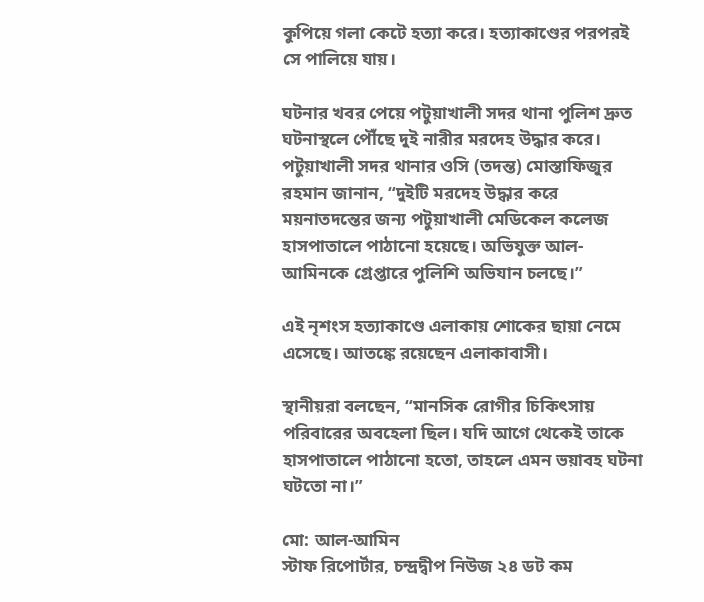কুপিয়ে গলা কেটে হত্যা করে। হত্যাকাণ্ডের পরপরই সে পালিয়ে যায়।

ঘটনার খবর পেয়ে পটুয়াখালী সদর থানা পুলিশ দ্রুত ঘটনাস্থলে পৌঁছে দুই নারীর মরদেহ উদ্ধার করে। পটুয়াখালী সদর থানার ওসি (তদন্ত) মোস্তাফিজুর রহমান জানান, “দুইটি মরদেহ উদ্ধার করে ময়নাতদন্তের জন্য পটুয়াখালী মেডিকেল কলেজ হাসপাতালে পাঠানো হয়েছে। অভিযুক্ত আল-আমিনকে গ্রেপ্তারে পুলিশি অভিযান চলছে।”

এই নৃশংস হত্যাকাণ্ডে এলাকায় শোকের ছায়া নেমে এসেছে। আতঙ্কে রয়েছেন এলাকাবাসী।

স্থানীয়রা বলছেন, “মানসিক রোগীর চিকিৎসায় পরিবারের অবহেলা ছিল। যদি আগে থেকেই তাকে হাসপাতালে পাঠানো হতো, তাহলে এমন ভয়াবহ ঘটনা ঘটতো না।”

মো: আল-আমিন
স্টাফ রিপোর্টার, চন্দ্রদ্বীপ নিউজ ২৪ ডট কম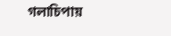গলাচিপায়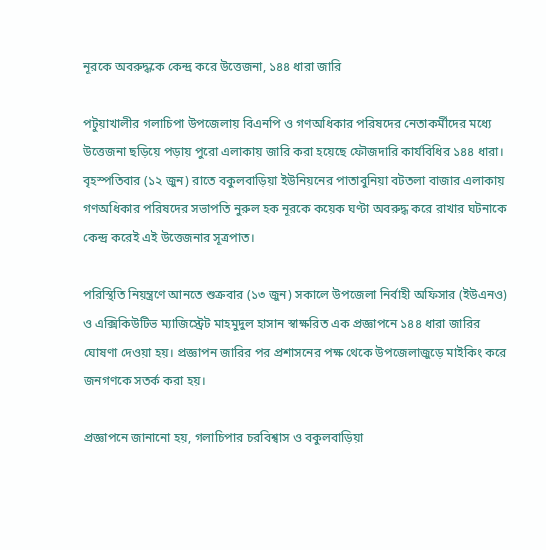নূরকে অবরুদ্ধকে কেন্দ্র করে উত্তেজনা, ১৪৪ ধারা জারি

পটুয়াখালীর গলাচিপা উপজেলায় বিএনপি ও গণঅধিকার পরিষদের নেতাকর্মীদের মধ্যে উত্তেজনা ছড়িয়ে পড়ায় পুরো এলাকায় জারি করা হয়েছে ফৌজদারি কার্যবিধির ১৪৪ ধারা। বৃহস্পতিবার (১২ জুন) রাতে বকুলবাড়িয়া ইউনিয়নের পাতাবুনিয়া বটতলা বাজার এলাকায় গণঅধিকার পরিষদের সভাপতি নুরুল হক নূরকে কয়েক ঘণ্টা অবরুদ্ধ করে রাখার ঘটনাকে কেন্দ্র করেই এই উত্তেজনার সূত্রপাত।

পরিস্থিতি নিয়ন্ত্রণে আনতে শুক্রবার (১৩ জুন) সকালে উপজেলা নির্বাহী অফিসার (ইউএনও) ও এক্সিকিউটিভ ম্যাজিস্ট্রেট মাহমুদুল হাসান স্বাক্ষরিত এক প্রজ্ঞাপনে ১৪৪ ধারা জারির ঘোষণা দেওয়া হয়। প্রজ্ঞাপন জারির পর প্রশাসনের পক্ষ থেকে উপজেলাজুড়ে মাইকিং করে জনগণকে সতর্ক করা হয়।

প্রজ্ঞাপনে জানানো হয়, গলাচিপার চরবিশ্বাস ও বকুলবাড়িয়া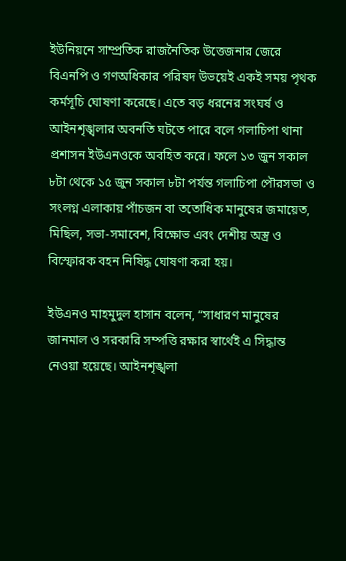ইউনিয়নে সাম্প্রতিক রাজনৈতিক উত্তেজনার জেরে বিএনপি ও গণঅধিকার পরিষদ উভয়েই একই সময় পৃথক কর্মসূচি ঘোষণা করেছে। এতে বড় ধরনের সংঘর্ষ ও আইনশৃঙ্খলার অবনতি ঘটতে পারে বলে গলাচিপা থানা প্রশাসন ইউএনওকে অবহিত করে। ফলে ১৩ জুন সকাল ৮টা থেকে ১৫ জুন সকাল ৮টা পর্যন্ত গলাচিপা পৌরসভা ও সংলগ্ন এলাকায় পাঁচজন বা ততোধিক মানুষের জমায়েত, মিছিল, সভা-সমাবেশ, বিক্ষোভ এবং দেশীয় অস্ত্র ও বিস্ফোরক বহন নিষিদ্ধ ঘোষণা করা হয়।

ইউএনও মাহমুদুল হাসান বলেন, “সাধারণ মানুষের জানমাল ও সরকারি সম্পত্তি রক্ষার স্বার্থেই এ সিদ্ধান্ত নেওয়া হয়েছে। আইনশৃঙ্খলা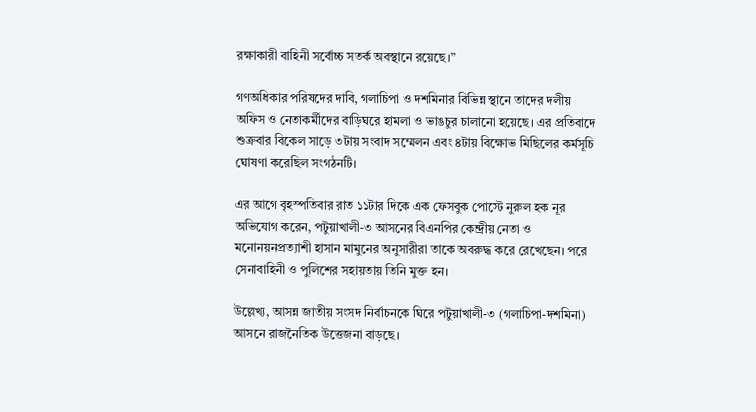রক্ষাকারী বাহিনী সর্বোচ্চ সতর্ক অবস্থানে রয়েছে।”

গণঅধিকার পরিষদের দাবি, গলাচিপা ও দশমিনার বিভিন্ন স্থানে তাদের দলীয় অফিস ও নেতাকর্মীদের বাড়িঘরে হামলা ও ভাঙচুর চালানো হয়েছে। এর প্রতিবাদে শুক্রবার বিকেল সাড়ে ৩টায় সংবাদ সম্মেলন এবং ৪টায় বিক্ষোভ মিছিলের কর্মসূচি ঘোষণা করেছিল সংগঠনটি।

এর আগে বৃহস্পতিবার রাত ১১টার দিকে এক ফেসবুক পোস্টে নুরুল হক নূর অভিযোগ করেন, পটুয়াখালী-৩ আসনের বিএনপির কেন্দ্রীয় নেতা ও মনোনয়নপ্রত্যাশী হাসান মামুনের অনুসারীরা তাকে অবরুদ্ধ করে রেখেছেন। পরে সেনাবাহিনী ও পুলিশের সহায়তায় তিনি মুক্ত হন।

উল্লেখ্য, আসন্ন জাতীয় সংসদ নির্বাচনকে ঘিরে পটুয়াখালী-৩ (গলাচিপা-দশমিনা) আসনে রাজনৈতিক উত্তেজনা বাড়ছে।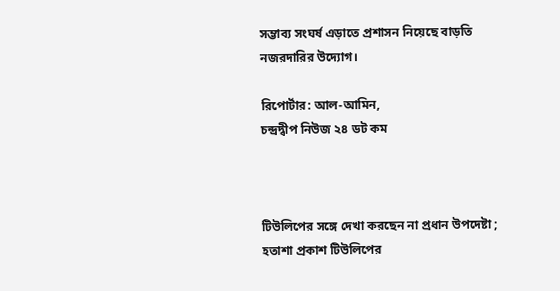সম্ভাব্য সংঘর্ষ এড়াতে প্রশাসন নিয়েছে বাড়তি নজরদারির উদ্যোগ।

রিপোর্টার: আল-আমিন,
চন্দ্রদ্বীপ নিউজ ২৪ ডট কম



টিউলিপের সঙ্গে দেখা করছেন না প্রধান উপদেষ্টা ; হতাশা প্রকাশ টিউলিপের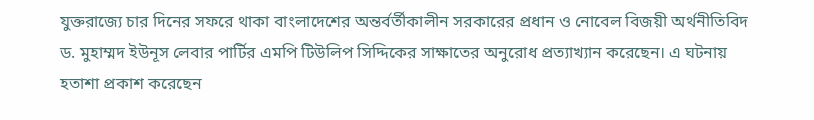যুক্তরাজ্যে চার দিনের সফরে থাকা বাংলাদেশের অন্তর্বর্তীকালীন সরকারের প্রধান ও নোবেল বিজয়ী অর্থনীতিবিদ ড. মুহাম্মদ ইউনূস লেবার পার্টির এমপি টিউলিপ সিদ্দিকের সাক্ষাতের অনুরোধ প্রত্যাখ্যান করেছেন। এ ঘটনায় হতাশা প্রকাশ করেছেন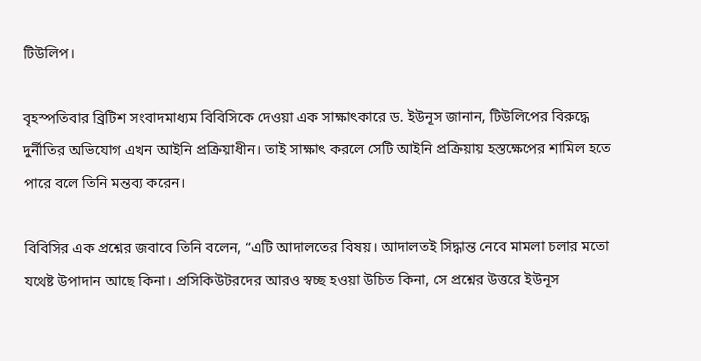টিউলিপ।

বৃহস্পতিবার ব্রিটিশ সংবাদমাধ্যম বিবিসিকে দেওয়া এক সাক্ষাৎকারে ড. ইউনূস জানান, টিউলিপের বিরুদ্ধে দুর্নীতির অভিযোগ এখন আইনি প্রক্রিয়াধীন। তাই সাক্ষাৎ করলে সেটি আইনি প্রক্রিয়ায় হস্তক্ষেপের শামিল হতে পারে বলে তিনি মন্তব্য করেন।

বিবিসির এক প্রশ্নের জবাবে তিনি বলেন, “এটি আদালতের বিষয়। আদালতই সিদ্ধান্ত নেবে মামলা চলার মতো যথেষ্ট উপাদান আছে কিনা। প্রসিকিউটরদের আরও স্বচ্ছ হওয়া উচিত কিনা, সে প্রশ্নের উত্তরে ইউনূস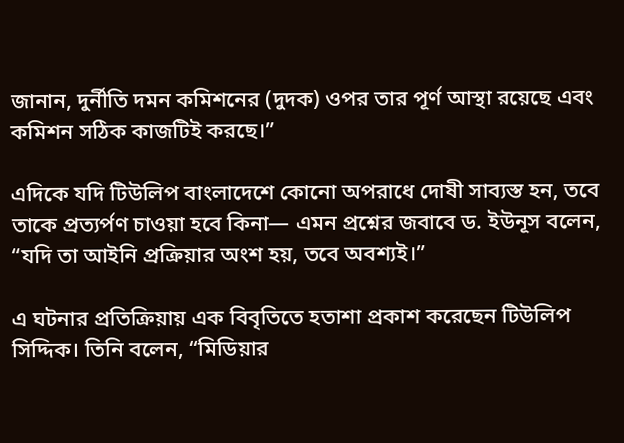জানান, দুর্নীতি দমন কমিশনের (দুদক) ওপর তার পূর্ণ আস্থা রয়েছে এবং কমিশন সঠিক কাজটিই করছে।”

এদিকে যদি টিউলিপ বাংলাদেশে কোনো অপরাধে দোষী সাব্যস্ত হন, তবে তাকে প্রত্যর্পণ চাওয়া হবে কিনা— এমন প্রশ্নের জবাবে ড. ইউনূস বলেন, “যদি তা আইনি প্রক্রিয়ার অংশ হয়, তবে অবশ্যই।”

এ ঘটনার প্রতিক্রিয়ায় এক বিবৃতিতে হতাশা প্রকাশ করেছেন টিউলিপ সিদ্দিক। তিনি বলেন, “মিডিয়ার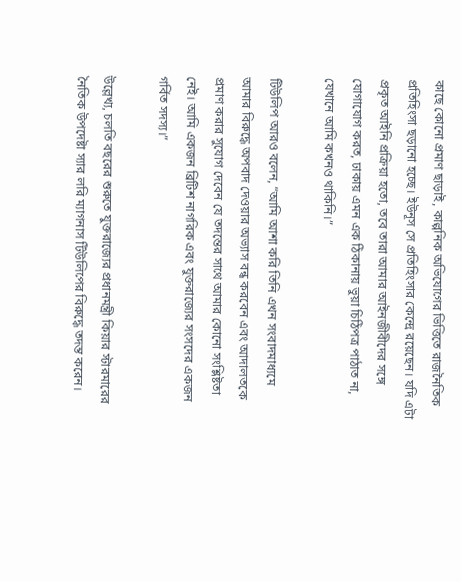কাছে কোনো প্রমাণ ছাড়াই, কাল্পনিক অভিযোগের ভিত্তিতে রাজনৈতিক প্রতিহিংসা ছড়ানো হচ্ছে। ইউনূস সে প্রতিহিংসার কেন্দ্রে রয়েছেন। যদি এটা প্রকৃত আইনি প্রক্রিয়া হতো, তবে তারা আমার আইনজীবীদের সঙ্গে যোগাযোগ করত, ঢাকায় এমন এক ঠিকানায় ভুয়া চিঠিপত্র পাঠাত না, যেখানে আমি কখনও থাকিনি।”

টিউলিপ আরও বলেন, “আমি আশা করি তিনি এখন সংবাদমাধ্যমে আমার বিরুদ্ধে অপবাদ দেওয়ার অভ্যাস বন্ধ করবেন এবং আদালতকে প্রমাণ করার সুযোগ দেবেন যে তদন্তের সাথে আমার কোনো সংশ্লিষ্টতা নেই। আমি একজন ব্রিটিশ নাগরিক এবং যুক্তরাজ্যের সংসদের একজন গর্বিত সদস্য।”

উল্লেখ্য, চলতি বছরের শুরুতে যুক্তরাজ্যের প্রধানমন্ত্রী কিয়ার স্টারমারের নৈতিক উপদেষ্টা স্যার লরি ম্যাগনাস টিউলিপের বিরুদ্ধে তদন্ত করেন।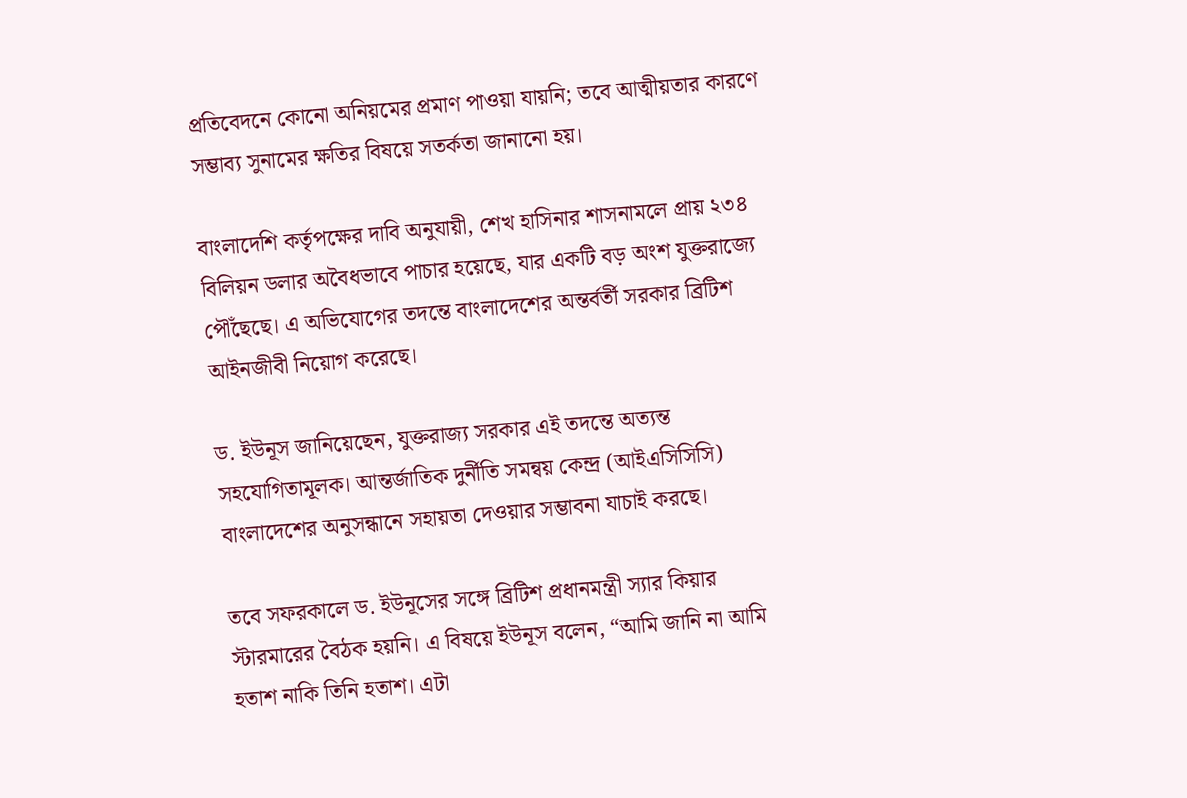প্রতিবেদনে কোনো অনিয়মের প্রমাণ পাওয়া যায়নি; তবে আত্মীয়তার কারণে সম্ভাব্য সুনামের ক্ষতির বিষয়ে সতর্কতা জানানো হয়।

বাংলাদেশি কর্তৃপক্ষের দাবি অনুযায়ী, শেখ হাসিনার শাসনামলে প্রায় ২৩৪ বিলিয়ন ডলার অবৈধভাবে পাচার হয়েছে, যার একটি বড় অংশ যুক্তরাজ্যে পৌঁছেছে। এ অভিযোগের তদন্তে বাংলাদেশের অন্তর্বর্তী সরকার ব্রিটিশ আইনজীবী নিয়োগ করেছে।

ড. ইউনূস জানিয়েছেন, যুক্তরাজ্য সরকার এই তদন্তে অত্যন্ত সহযোগিতামূলক। আন্তর্জাতিক দুর্নীতি সমন্বয় কেন্দ্র (আইএসিসিসি) বাংলাদেশের অনুসন্ধানে সহায়তা দেওয়ার সম্ভাবনা যাচাই করছে।

তবে সফরকালে ড. ইউনূসের সঙ্গে ব্রিটিশ প্রধানমন্ত্রী স্যার কিয়ার স্টারমারের বৈঠক হয়নি। এ বিষয়ে ইউনূস বলেন, “আমি জানি না আমি হতাশ নাকি তিনি হতাশ। এটা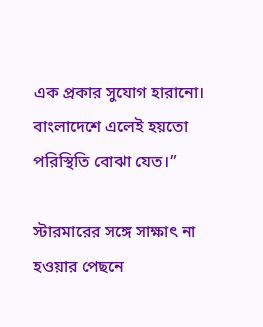এক প্রকার সুযোগ হারানো। বাংলাদেশে এলেই হয়তো পরিস্থিতি বোঝা যেত।”

স্টারমারের সঙ্গে সাক্ষাৎ না হওয়ার পেছনে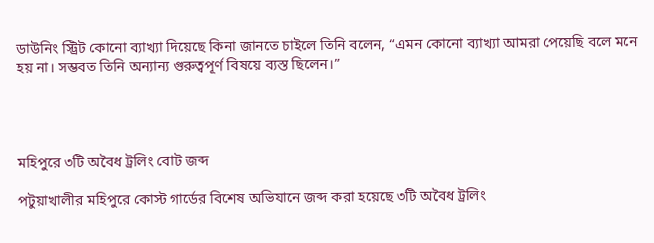ডাউনিং স্ট্রিট কোনো ব্যাখ্যা দিয়েছে কিনা জানতে চাইলে তিনি বলেন, “এমন কোনো ব্যাখ্যা আমরা পেয়েছি বলে মনে হয় না। সম্ভবত তিনি অন্যান্য গুরুত্বপূর্ণ বিষয়ে ব্যস্ত ছিলেন।”




মহিপুরে ৩টি অবৈধ ট্রলিং বোট জব্দ

পটুয়াখালীর মহিপুরে কোস্ট গার্ডের বিশেষ অভিযানে জব্দ করা হয়েছে ৩টি অবৈধ ট্রলিং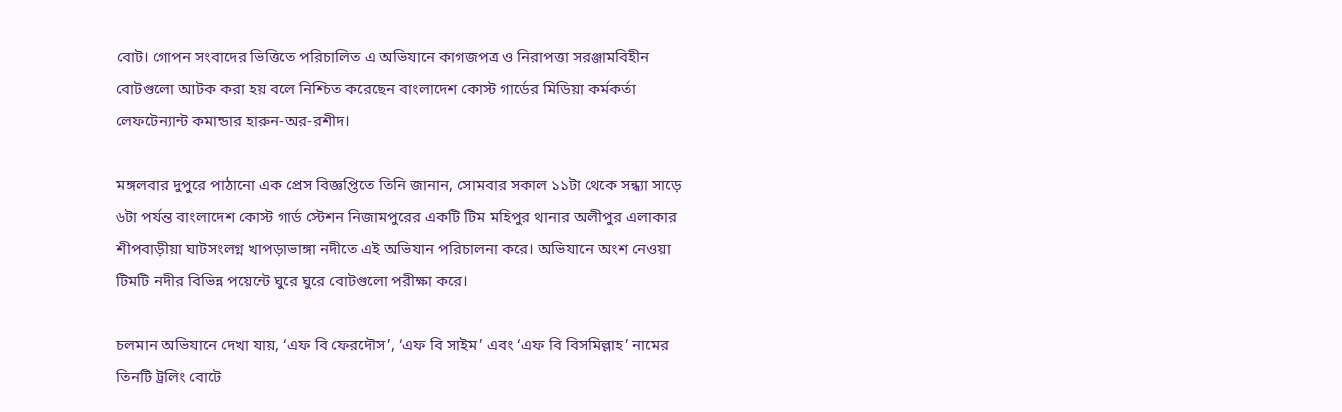বোট। গোপন সংবাদের ভিত্তিতে পরিচালিত এ অভিযানে কাগজপত্র ও নিরাপত্তা সরঞ্জামবিহীন বোটগুলো আটক করা হয় বলে নিশ্চিত করেছেন বাংলাদেশ কোস্ট গার্ডের মিডিয়া কর্মকর্তা লেফটেন্যান্ট কমান্ডার হারুন-অর-রশীদ।

মঙ্গলবার দুপুরে পাঠানো এক প্রেস বিজ্ঞপ্তিতে তিনি জানান, সোমবার সকাল ১১টা থেকে সন্ধ্যা সাড়ে ৬টা পর্যন্ত বাংলাদেশ কোস্ট গার্ড স্টেশন নিজামপুরের একটি টিম মহিপুর থানার অলীপুর এলাকার শীপবাড়ীয়া ঘাটসংলগ্ন খাপড়াভাঙ্গা নদীতে এই অভিযান পরিচালনা করে। অভিযানে অংশ নেওয়া টিমটি নদীর বিভিন্ন পয়েন্টে ঘুরে ঘুরে বোটগুলো পরীক্ষা করে।

চলমান অভিযানে দেখা যায়, ‘এফ বি ফেরদৌস’, ‘এফ বি সাইম’ এবং ‘এফ বি বিসমিল্লাহ’ নামের তিনটি ট্রলিং বোটে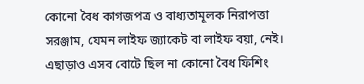কোনো বৈধ কাগজপত্র ও বাধ্যতামূলক নিরাপত্তা সরঞ্জাম, যেমন লাইফ জ্যাকেট বা লাইফ বয়া, নেই। এছাড়াও এসব বোটে ছিল না কোনো বৈধ ফিশিং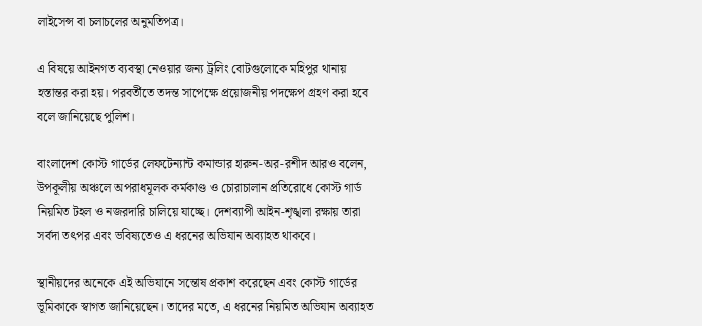লাইসেন্স বা চলাচলের অনুমতিপত্র।

এ বিষয়ে আইনগত ব্যবস্থা নেওয়ার জন্য ট্রলিং বোটগুলোকে মহিপুর থানায় হস্তান্তর করা হয়। পরবর্তীতে তদন্ত সাপেক্ষে প্রয়োজনীয় পদক্ষেপ গ্রহণ করা হবে বলে জানিয়েছে পুলিশ।

বাংলাদেশ কোস্ট গার্ডের লেফটেন্যান্ট কমান্ডার হারুন-অর-রশীদ আরও বলেন, উপকূলীয় অঞ্চলে অপরাধমূলক কর্মকাণ্ড ও চোরাচালান প্রতিরোধে কোস্ট গার্ড নিয়মিত টহল ও নজরদারি চালিয়ে যাচ্ছে। দেশব্যাপী আইন-শৃঙ্খলা রক্ষায় তারা সর্বদা তৎপর এবং ভবিষ্যতেও এ ধরনের অভিযান অব্যাহত থাকবে।

স্থানীয়দের অনেকে এই অভিযানে সন্তোষ প্রকাশ করেছেন এবং কোস্ট গার্ডের ভূমিকাকে স্বাগত জানিয়েছেন। তাদের মতে, এ ধরনের নিয়মিত অভিযান অব্যাহত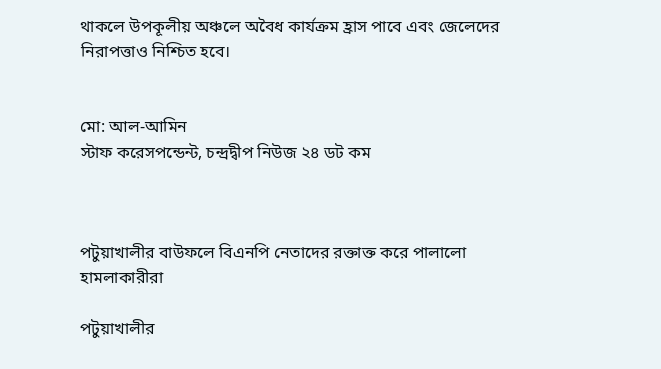থাকলে উপকূলীয় অঞ্চলে অবৈধ কার্যক্রম হ্রাস পাবে এবং জেলেদের নিরাপত্তাও নিশ্চিত হবে।


মো: আল-আমিন
স্টাফ করেসপন্ডেন্ট, চন্দ্রদ্বীপ নিউজ ২৪ ডট কম



পটুয়াখালীর বাউফলে বিএনপি নেতাদের রক্তাক্ত করে পালালো হামলাকারীরা

পটুয়াখালীর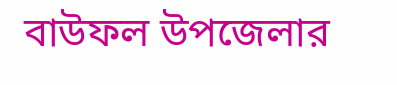বাউফল উপজেলার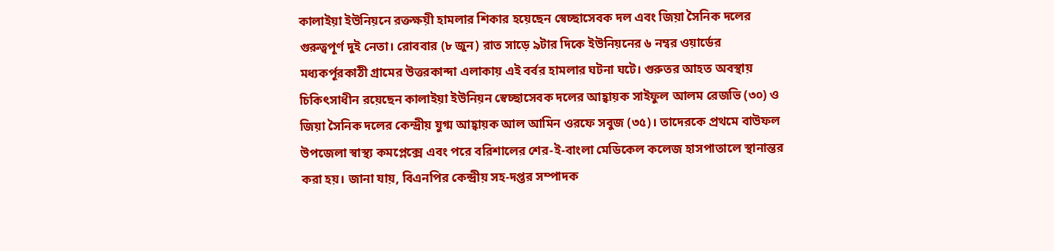কালাইয়া ইউনিয়নে রক্তক্ষয়ী হামলার শিকার হয়েছেন স্বেচ্ছাসেবক দল এবং জিয়া সৈনিক দলের গুরুত্বপূর্ণ দুই নেতা। রোববার (৮ জুন) রাত সাড়ে ৯টার দিকে ইউনিয়নের ৬ নম্বর ওয়ার্ডের মধ্যকর্পূরকাঠী গ্রামের উত্তরকান্দা এলাকায় এই বর্বর হামলার ঘটনা ঘটে। গুরুতর আহত অবস্থায় চিকিৎসাধীন রয়েছেন কালাইয়া ইউনিয়ন স্বেচ্ছাসেবক দলের আহ্বায়ক সাইফুল আলম রেজভি (৩০) ও জিয়া সৈনিক দলের কেন্দ্রীয় যুগ্ম আহ্বায়ক আল আমিন ওরফে সবুজ (৩৫)। তাদেরকে প্রথমে বাউফল উপজেলা স্বাস্থ্য কমপ্লেক্সে এবং পরে বরিশালের শের-ই-বাংলা মেডিকেল কলেজ হাসপাতালে স্থানান্তর করা হয়। জানা যায়, বিএনপির কেন্দ্রীয় সহ-দপ্তর সম্পাদক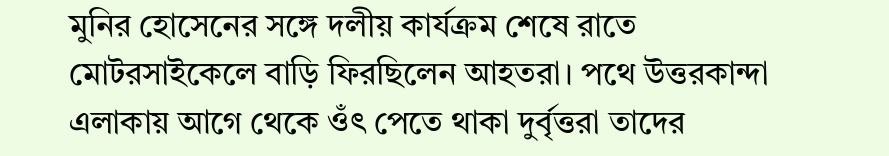মুনির হোসেনের সঙ্গে দলীয় কার্যক্রম শেষে রাতে মোটরসাইকেলে বাড়ি ফিরছিলেন আহতরা। পথে উত্তরকান্দা এলাকায় আগে থেকে ওঁৎ পেতে থাকা দুর্বৃত্তরা তাদের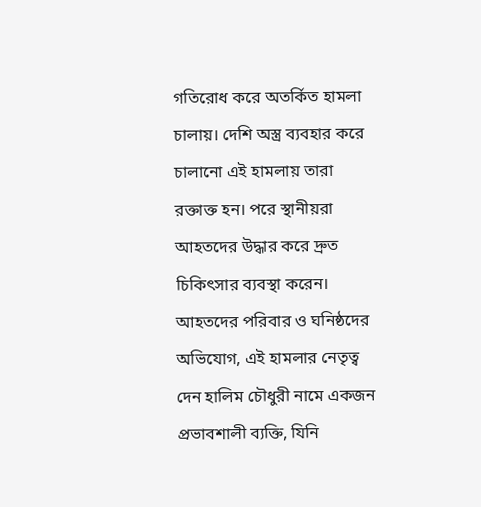গতিরোধ করে অতর্কিত হামলা চালায়। দেশি অস্ত্র ব্যবহার করে চালানো এই হামলায় তারা রক্তাক্ত হন। পরে স্থানীয়রা আহতদের উদ্ধার করে দ্রুত চিকিৎসার ব্যবস্থা করেন। আহতদের পরিবার ও ঘনিষ্ঠদের অভিযোগ, এই হামলার নেতৃত্ব দেন হালিম চৌধুরী নামে একজন প্রভাবশালী ব্যক্তি, যিনি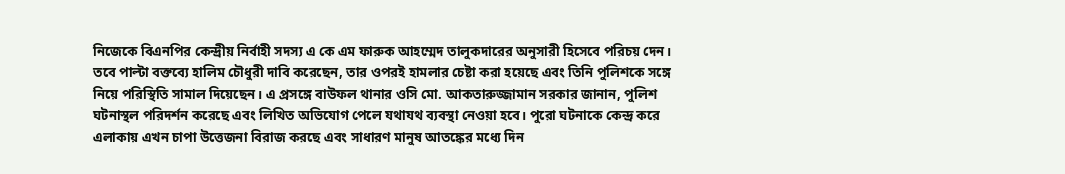নিজেকে বিএনপির কেন্দ্রীয় নির্বাহী সদস্য এ কে এম ফারুক আহম্মেদ তালুকদারের অনুসারী হিসেবে পরিচয় দেন। তবে পাল্টা বক্তব্যে হালিম চৌধুরী দাবি করেছেন, তার ওপরই হামলার চেষ্টা করা হয়েছে এবং তিনি পুলিশকে সঙ্গে নিয়ে পরিস্থিতি সামাল দিয়েছেন। এ প্রসঙ্গে বাউফল থানার ওসি মো. আকতারুজ্জামান সরকার জানান, পুলিশ ঘটনাস্থল পরিদর্শন করেছে এবং লিখিত অভিযোগ পেলে যথাযথ ব্যবস্থা নেওয়া হবে। পুরো ঘটনাকে কেন্দ্র করে এলাকায় এখন চাপা উত্তেজনা বিরাজ করছে এবং সাধারণ মানুষ আতঙ্কের মধ্যে দিন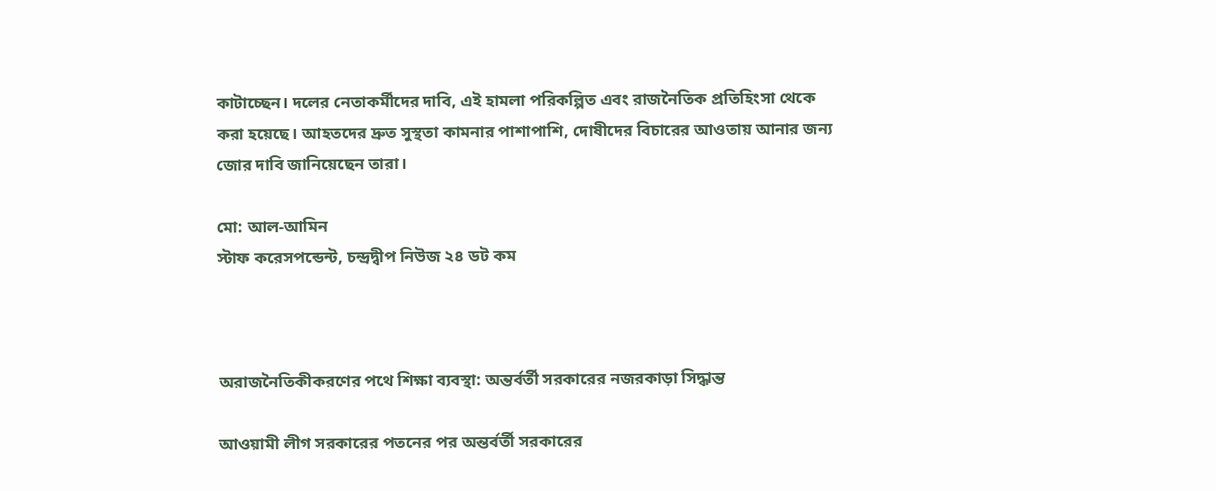কাটাচ্ছেন। দলের নেতাকর্মীদের দাবি, এই হামলা পরিকল্পিত এবং রাজনৈতিক প্রতিহিংসা থেকে করা হয়েছে। আহতদের দ্রুত সুস্থতা কামনার পাশাপাশি, দোষীদের বিচারের আওতায় আনার জন্য জোর দাবি জানিয়েছেন তারা।

মো: আল-আমিন
স্টাফ করেসপন্ডেন্ট, চন্দ্রদ্বীপ নিউজ ২৪ ডট কম



অরাজনৈতিকীকরণের পথে শিক্ষা ব্যবস্থা: অন্তর্বর্তী সরকারের নজরকাড়া সিদ্ধান্ত

আওয়ামী লীগ সরকারের পতনের পর অন্তর্বর্তী সরকারের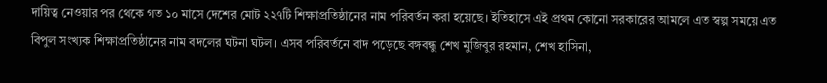দায়িত্ব নেওয়ার পর থেকে গত ১০ মাসে দেশের মোট ২২৭টি শিক্ষাপ্রতিষ্ঠানের নাম পরিবর্তন করা হয়েছে। ইতিহাসে এই প্রথম কোনো সরকারের আমলে এত স্বল্প সময়ে এত বিপুল সংখ্যক শিক্ষাপ্রতিষ্ঠানের নাম বদলের ঘটনা ঘটল। এসব পরিবর্তনে বাদ পড়েছে বঙ্গবন্ধু শেখ মুজিবুর রহমান, শেখ হাসিনা,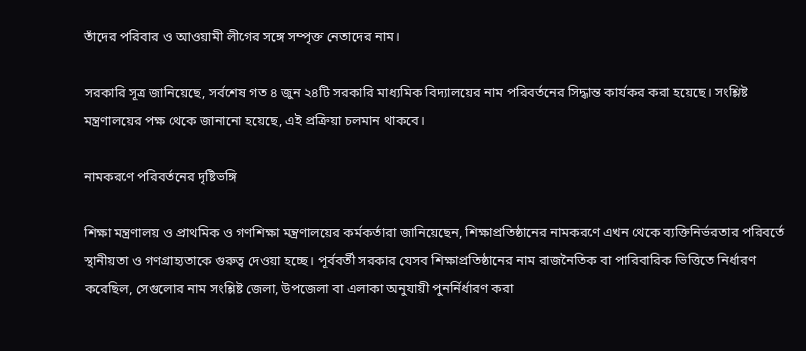তাঁদের পরিবার ও আওয়ামী লীগের সঙ্গে সম্পৃক্ত নেতাদের নাম।

সরকারি সূত্র জানিয়েছে, সর্বশেষ গত ৪ জুন ২৪টি সরকারি মাধ্যমিক বিদ্যালয়ের নাম পরিবর্তনের সিদ্ধান্ত কার্যকর করা হয়েছে। সংশ্লিষ্ট মন্ত্রণালয়ের পক্ষ থেকে জানানো হয়েছে, এই প্রক্রিয়া চলমান থাকবে।

নামকরণে পরিবর্তনের দৃষ্টিভঙ্গি

শিক্ষা মন্ত্রণালয় ও প্রাথমিক ও গণশিক্ষা মন্ত্রণালয়ের কর্মকর্তারা জানিয়েছেন, শিক্ষাপ্রতিষ্ঠানের নামকরণে এখন থেকে ব্যক্তিনির্ভরতার পরিবর্তে স্থানীয়তা ও গণগ্রাহ্যতাকে গুরুত্ব দেওয়া হচ্ছে। পূর্ববর্তী সরকার যেসব শিক্ষাপ্রতিষ্ঠানের নাম রাজনৈতিক বা পারিবারিক ভিত্তিতে নির্ধারণ করেছিল, সেগুলোর নাম সংশ্লিষ্ট জেলা, উপজেলা বা এলাকা অনুযায়ী পুনর্নির্ধারণ করা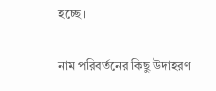হচ্ছে।

নাম পরিবর্তনের কিছু উদাহরণ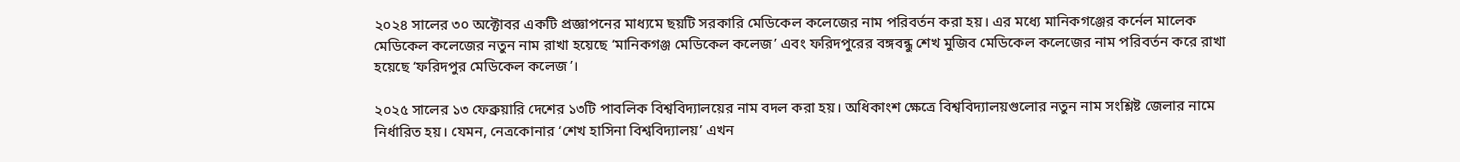২০২৪ সালের ৩০ অক্টোবর একটি প্রজ্ঞাপনের মাধ্যমে ছয়টি সরকারি মেডিকেল কলেজের নাম পরিবর্তন করা হয়। এর মধ্যে মানিকগঞ্জের কর্নেল মালেক মেডিকেল কলেজের নতুন নাম রাখা হয়েছে ‘মানিকগঞ্জ মেডিকেল কলেজ’ এবং ফরিদপুরের বঙ্গবন্ধু শেখ মুজিব মেডিকেল কলেজের নাম পরিবর্তন করে রাখা হয়েছে ‘ফরিদপুর মেডিকেল কলেজ’।

২০২৫ সালের ১৩ ফেব্রুয়ারি দেশের ১৩টি পাবলিক বিশ্ববিদ্যালয়ের নাম বদল করা হয়। অধিকাংশ ক্ষেত্রে বিশ্ববিদ্যালয়গুলোর নতুন নাম সংশ্লিষ্ট জেলার নামে নির্ধারিত হয়। যেমন, নেত্রকোনার ‘শেখ হাসিনা বিশ্ববিদ্যালয়’ এখন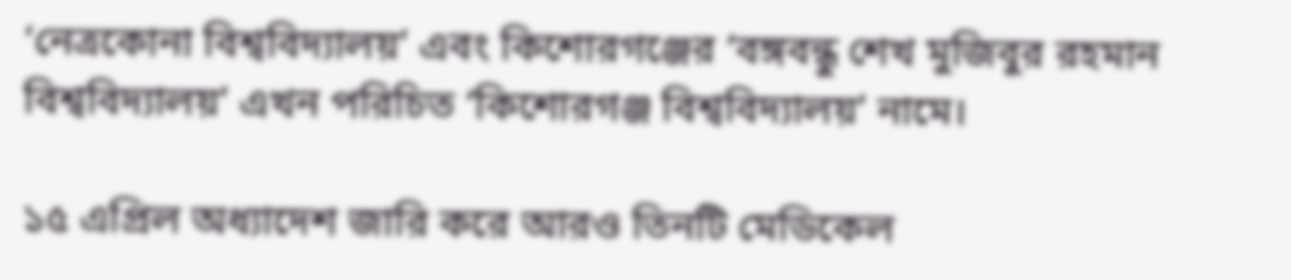‘নেত্রকোনা বিশ্ববিদ্যালয়’ এবং কিশোরগঞ্জের ‘বঙ্গবন্ধু শেখ মুজিবুর রহমান বিশ্ববিদ্যালয়’ এখন পরিচিত ‘কিশোরগঞ্জ বিশ্ববিদ্যালয়’ নামে।

১৫ এপ্রিল অধ্যাদেশ জারি করে আরও তিনটি মেডিকেল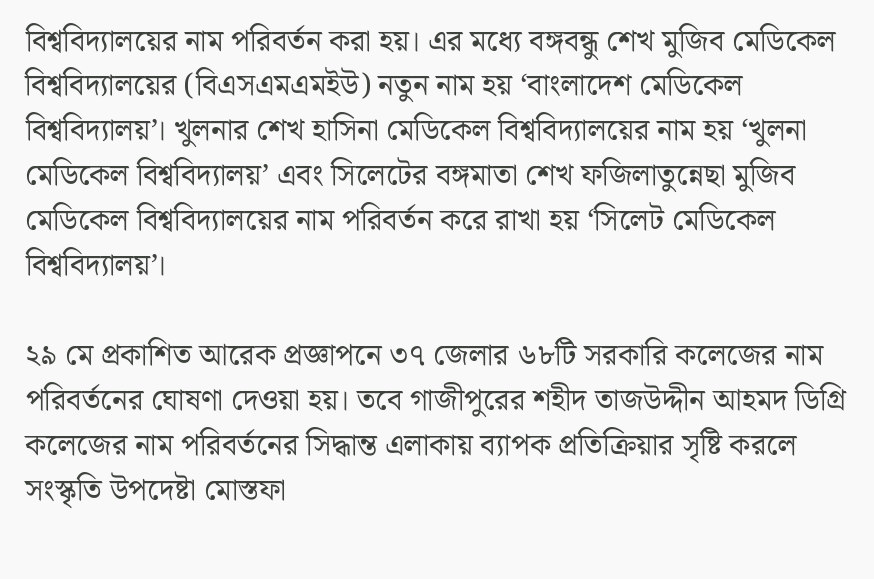বিশ্ববিদ্যালয়ের নাম পরিবর্তন করা হয়। এর মধ্যে বঙ্গবন্ধু শেখ মুজিব মেডিকেল বিশ্ববিদ্যালয়ের (বিএসএমএমইউ) নতুন নাম হয় ‘বাংলাদেশ মেডিকেল বিশ্ববিদ্যালয়’। খুলনার শেখ হাসিনা মেডিকেল বিশ্ববিদ্যালয়ের নাম হয় ‘খুলনা মেডিকেল বিশ্ববিদ্যালয়’ এবং সিলেটের বঙ্গমাতা শেখ ফজিলাতুন্নেছা মুজিব মেডিকেল বিশ্ববিদ্যালয়ের নাম পরিবর্তন করে রাখা হয় ‘সিলেট মেডিকেল বিশ্ববিদ্যালয়’।

২৯ মে প্রকাশিত আরেক প্রজ্ঞাপনে ৩৭ জেলার ৬৮টি সরকারি কলেজের নাম পরিবর্তনের ঘোষণা দেওয়া হয়। তবে গাজীপুরের শহীদ তাজউদ্দীন আহমদ ডিগ্রি কলেজের নাম পরিবর্তনের সিদ্ধান্ত এলাকায় ব্যাপক প্রতিক্রিয়ার সৃষ্টি করলে সংস্কৃতি উপদেষ্টা মোস্তফা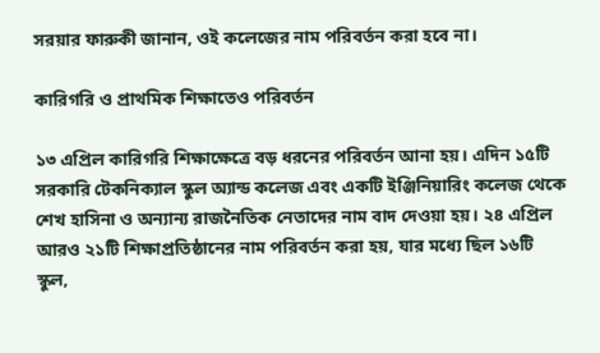সরয়ার ফারুকী জানান, ওই কলেজের নাম পরিবর্তন করা হবে না।

কারিগরি ও প্রাথমিক শিক্ষাতেও পরিবর্তন

১৩ এপ্রিল কারিগরি শিক্ষাক্ষেত্রে বড় ধরনের পরিবর্তন আনা হয়। এদিন ১৫টি সরকারি টেকনিক্যাল স্কুল অ্যান্ড কলেজ এবং একটি ইঞ্জিনিয়ারিং কলেজ থেকে শেখ হাসিনা ও অন্যান্য রাজনৈতিক নেতাদের নাম বাদ দেওয়া হয়। ২৪ এপ্রিল আরও ২১টি শিক্ষাপ্রতিষ্ঠানের নাম পরিবর্তন করা হয়, যার মধ্যে ছিল ১৬টি স্কুল,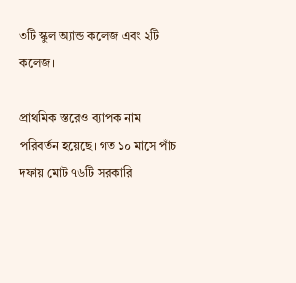৩টি স্কুল অ্যান্ড কলেজ এবং ২টি কলেজ।

প্রাথমিক স্তরেও ব্যাপক নাম পরিবর্তন হয়েছে। গত ১০ মাসে পাঁচ দফায় মোট ৭৬টি সরকারি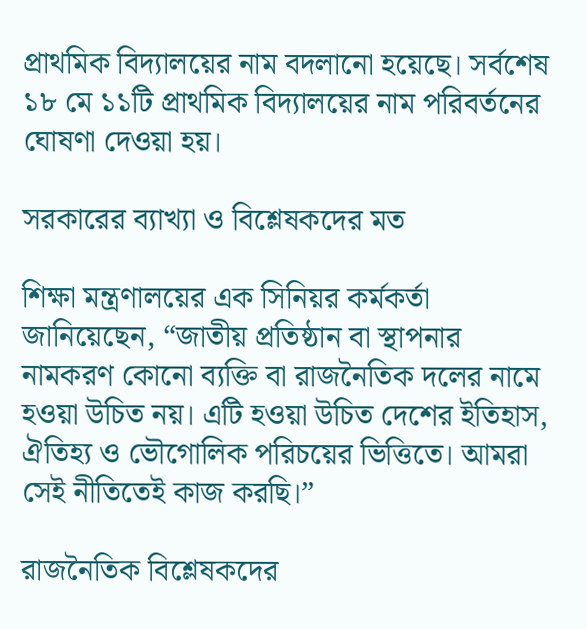প্রাথমিক বিদ্যালয়ের নাম বদলানো হয়েছে। সর্বশেষ ১৮ মে ১১টি প্রাথমিক বিদ্যালয়ের নাম পরিবর্তনের ঘোষণা দেওয়া হয়।

সরকারের ব্যাখ্যা ও বিশ্লেষকদের মত

শিক্ষা মন্ত্রণালয়ের এক সিনিয়র কর্মকর্তা জানিয়েছেন, “জাতীয় প্রতিষ্ঠান বা স্থাপনার নামকরণ কোনো ব্যক্তি বা রাজনৈতিক দলের নামে হওয়া উচিত নয়। এটি হওয়া উচিত দেশের ইতিহাস, ঐতিহ্য ও ভৌগোলিক পরিচয়ের ভিত্তিতে। আমরা সেই নীতিতেই কাজ করছি।”

রাজনৈতিক বিশ্লেষকদের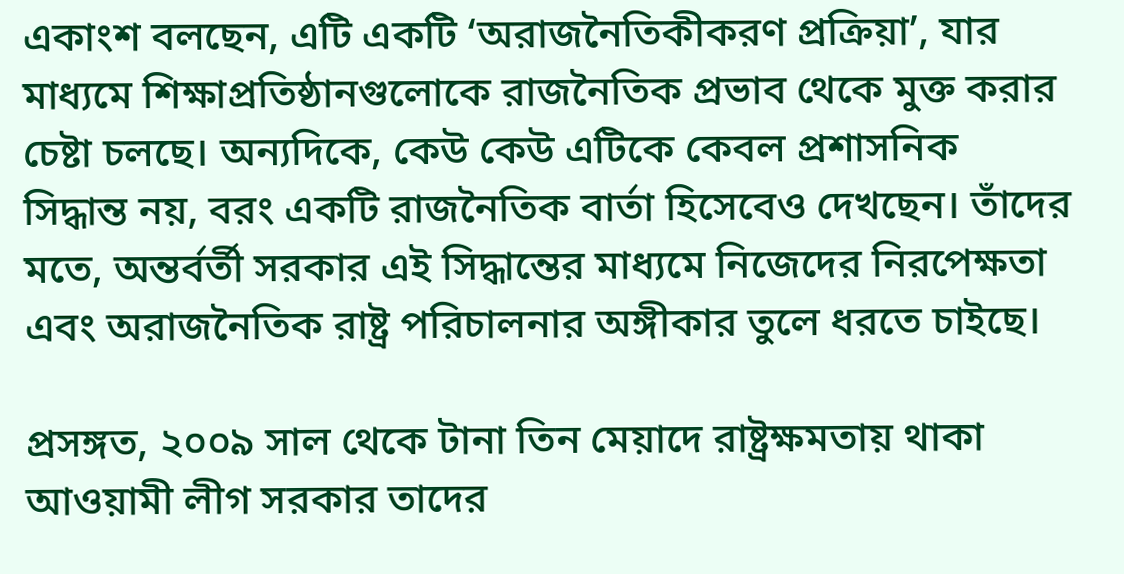একাংশ বলছেন, এটি একটি ‘অরাজনৈতিকীকরণ প্রক্রিয়া’, যার মাধ্যমে শিক্ষাপ্রতিষ্ঠানগুলোকে রাজনৈতিক প্রভাব থেকে মুক্ত করার চেষ্টা চলছে। অন্যদিকে, কেউ কেউ এটিকে কেবল প্রশাসনিক সিদ্ধান্ত নয়, বরং একটি রাজনৈতিক বার্তা হিসেবেও দেখছেন। তাঁদের মতে, অন্তর্বর্তী সরকার এই সিদ্ধান্তের মাধ্যমে নিজেদের নিরপেক্ষতা এবং অরাজনৈতিক রাষ্ট্র পরিচালনার অঙ্গীকার তুলে ধরতে চাইছে।

প্রসঙ্গত, ২০০৯ সাল থেকে টানা তিন মেয়াদে রাষ্ট্রক্ষমতায় থাকা আওয়ামী লীগ সরকার তাদের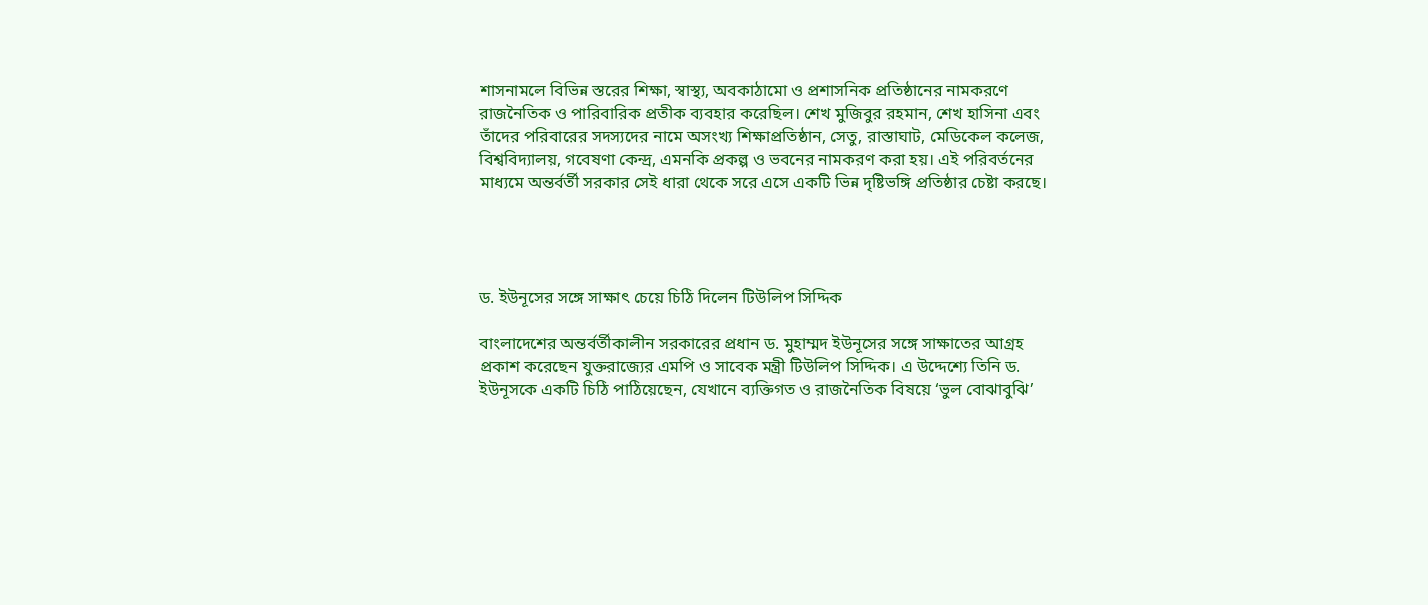শাসনামলে বিভিন্ন স্তরের শিক্ষা, স্বাস্থ্য, অবকাঠামো ও প্রশাসনিক প্রতিষ্ঠানের নামকরণে রাজনৈতিক ও পারিবারিক প্রতীক ব্যবহার করেছিল। শেখ মুজিবুর রহমান, শেখ হাসিনা এবং তাঁদের পরিবারের সদস্যদের নামে অসংখ্য শিক্ষাপ্রতিষ্ঠান, সেতু, রাস্তাঘাট, মেডিকেল কলেজ, বিশ্ববিদ্যালয়, গবেষণা কেন্দ্র, এমনকি প্রকল্প ও ভবনের নামকরণ করা হয়। এই পরিবর্তনের মাধ্যমে অন্তর্বর্তী সরকার সেই ধারা থেকে সরে এসে একটি ভিন্ন দৃষ্টিভঙ্গি প্রতিষ্ঠার চেষ্টা করছে।




ড. ইউনূসের সঙ্গে সাক্ষাৎ চেয়ে চিঠি দিলেন টিউলিপ সিদ্দিক

বাংলাদেশের অন্তর্বর্তীকালীন সরকারের প্রধান ড. মুহাম্মদ ইউনূসের সঙ্গে সাক্ষাতের আগ্রহ প্রকাশ করেছেন যুক্তরাজ্যের এমপি ও সাবেক মন্ত্রী টিউলিপ সিদ্দিক। এ উদ্দেশ্যে তিনি ড. ইউনূসকে একটি চিঠি পাঠিয়েছেন, যেখানে ব্যক্তিগত ও রাজনৈতিক বিষয়ে ‘ভুল বোঝাবুঝি’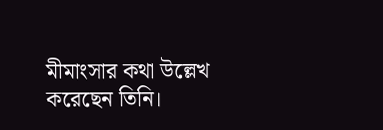মীমাংসার কথা উল্লেখ করেছেন তিনি।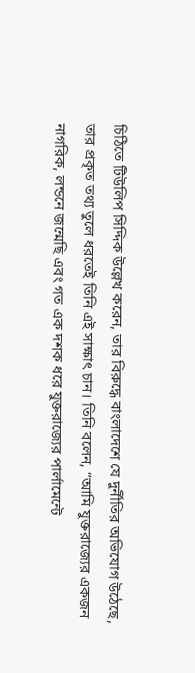চিঠিতে টিউলিপ সিদ্দিক উল্লেখ করেন, তার বিরুদ্ধে বাংলাদেশে যে দুর্নীতির অভিযোগ উঠেছে, তার প্রকৃত তথ্য তুলে ধরতেই তিনি এই সাক্ষাৎ চান। তিনি বলেন, “আমি যুক্তরাজ্যের একজন নাগরিক, লন্ডনে জন্মেছি এবং গত এক দশক ধরে যুক্তরাজ্যের পার্লামেন্টে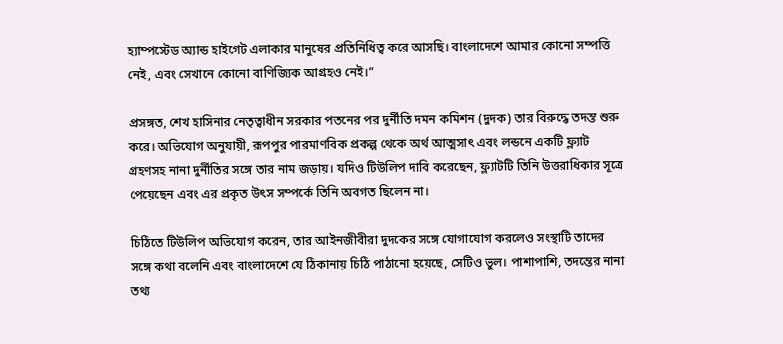হ্যাম্পস্টেড অ্যান্ড হাইগেট এলাকার মানুষের প্রতিনিধিত্ব করে আসছি। বাংলাদেশে আমার কোনো সম্পত্তি নেই, এবং সেখানে কোনো বাণিজ্যিক আগ্রহও নেই।”

প্রসঙ্গত, শেখ হাসিনার নেতৃত্বাধীন সরকার পতনের পর দুর্নীতি দমন কমিশন (দুদক) তার বিরুদ্ধে তদন্ত শুরু করে। অভিযোগ অনুযায়ী, রূপপুর পারমাণবিক প্রকল্প থেকে অর্থ আত্মসাৎ এবং লন্ডনে একটি ফ্ল্যাট গ্রহণসহ নানা দুর্নীতির সঙ্গে তার নাম জড়ায়। যদিও টিউলিপ দাবি করেছেন, ফ্ল্যাটটি তিনি উত্তরাধিকার সূত্রে পেয়েছেন এবং এর প্রকৃত উৎস সম্পর্কে তিনি অবগত ছিলেন না।

চিঠিতে টিউলিপ অভিযোগ করেন, তার আইনজীবীরা দুদকের সঙ্গে যোগাযোগ করলেও সংস্থাটি তাদের সঙ্গে কথা বলেনি এবং বাংলাদেশে যে ঠিকানায় চিঠি পাঠানো হয়েছে, সেটিও ভুল। পাশাপাশি, তদন্তের নানা তথ্য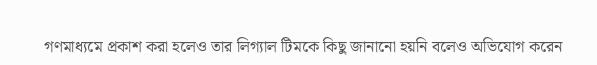গণমাধ্যমে প্রকাশ করা হলেও তার লিগ্যাল টিমকে কিছু জানানো হয়নি বলেও অভিযোগ করেন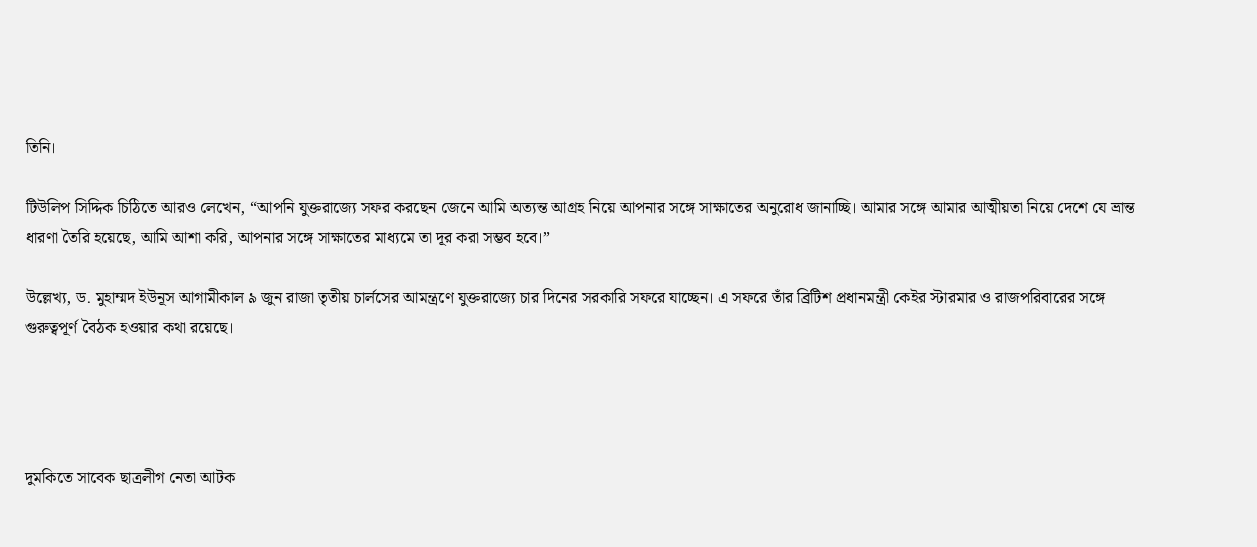তিনি।

টিউলিপ সিদ্দিক চিঠিতে আরও লেখেন, “আপনি যুক্তরাজ্যে সফর করছেন জেনে আমি অত্যন্ত আগ্রহ নিয়ে আপনার সঙ্গে সাক্ষাতের অনুরোধ জানাচ্ছি। আমার সঙ্গে আমার আত্মীয়তা নিয়ে দেশে যে ভ্রান্ত ধারণা তৈরি হয়েছে, আমি আশা করি, আপনার সঙ্গে সাক্ষাতের মাধ্যমে তা দূর করা সম্ভব হবে।”

উল্লেখ্য, ড. মুহাম্মদ ইউনূস আগামীকাল ৯ জুন রাজা তৃতীয় চার্লসের আমন্ত্রণে যুক্তরাজ্যে চার দিনের সরকারি সফরে যাচ্ছেন। এ সফরে তাঁর ব্রিটিশ প্রধানমন্ত্রী কেইর স্টারমার ও রাজপরিবারের সঙ্গে গুরুত্বপূর্ণ বৈঠক হওয়ার কথা রয়েছে।




দুমকিতে সাবেক ছাত্রলীগ নেতা আটক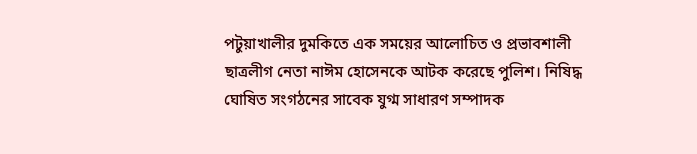পটুয়াখালীর দুমকিতে এক সময়ের আলোচিত ও প্রভাবশালী ছাত্রলীগ নেতা নাঈম হোসেনকে আটক করেছে পুলিশ। নিষিদ্ধ ঘোষিত সংগঠনের সাবেক যুগ্ম সাধারণ সম্পাদক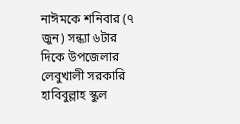নাঈমকে শনিবার (৭ জুন) সন্ধ্যা ৬টার দিকে উপজেলার লেবুখালী সরকারি হাবিবুল্লাহ স্কুল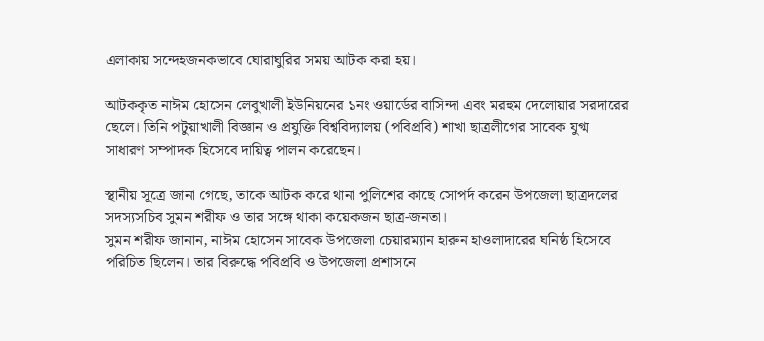এলাকায় সন্দেহজনকভাবে ঘোরাঘুরির সময় আটক করা হয়।

আটককৃত নাঈম হোসেন লেবুখালী ইউনিয়নের ১নং ওয়ার্ডের বাসিন্দা এবং মরহুম দেলোয়ার সরদারের ছেলে। তিনি পটুয়াখালী বিজ্ঞান ও প্রযুক্তি বিশ্ববিদ্যালয় (পবিপ্রবি) শাখা ছাত্রলীগের সাবেক যুগ্ম সাধারণ সম্পাদক হিসেবে দায়িত্ব পালন করেছেন।

স্থানীয় সূত্রে জানা গেছে, তাকে আটক করে থানা পুলিশের কাছে সোপর্দ করেন উপজেলা ছাত্রদলের সদস্যসচিব সুমন শরীফ ও তার সঙ্গে থাকা কয়েকজন ছাত্র-জনতা।
সুমন শরীফ জানান, নাঈম হোসেন সাবেক উপজেলা চেয়ারম্যান হারুন হাওলাদারের ঘনিষ্ঠ হিসেবে পরিচিত ছিলেন। তার বিরুদ্ধে পবিপ্রবি ও উপজেলা প্রশাসনে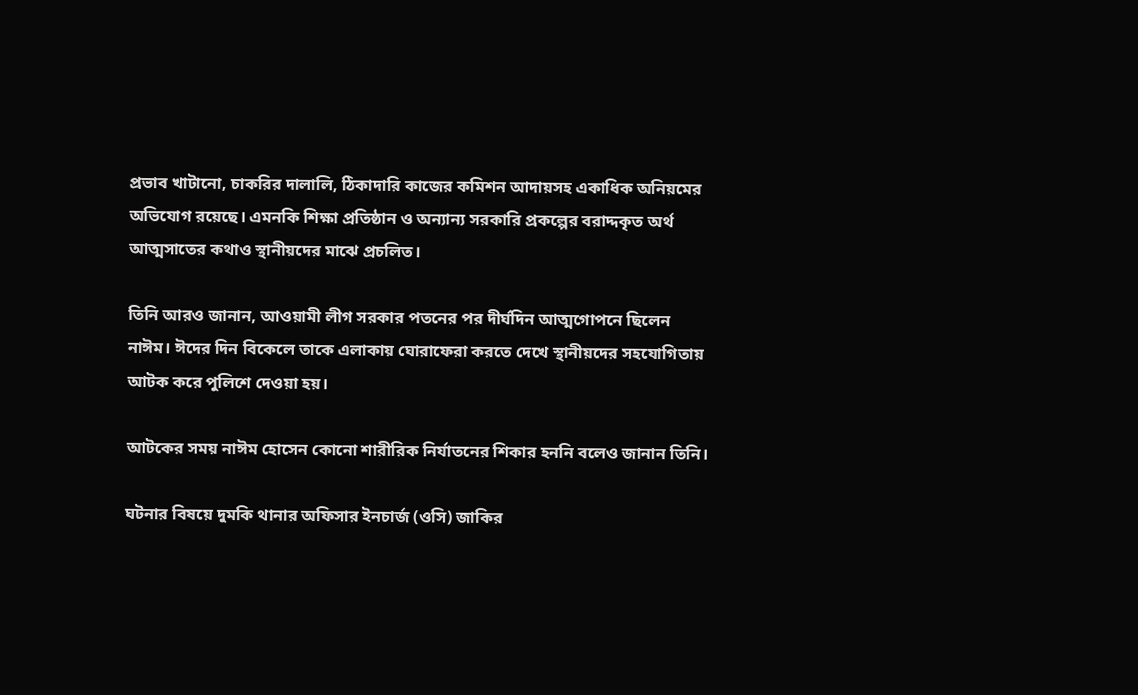প্রভাব খাটানো, চাকরির দালালি, ঠিকাদারি কাজের কমিশন আদায়সহ একাধিক অনিয়মের অভিযোগ রয়েছে। এমনকি শিক্ষা প্রতিষ্ঠান ও অন্যান্য সরকারি প্রকল্পের বরাদ্দকৃত অর্থ আত্মসাতের কথাও স্থানীয়দের মাঝে প্রচলিত।

তিনি আরও জানান, আওয়ামী লীগ সরকার পতনের পর দীর্ঘদিন আত্মগোপনে ছিলেন নাঈম। ঈদের দিন বিকেলে তাকে এলাকায় ঘোরাফেরা করতে দেখে স্থানীয়দের সহযোগিতায় আটক করে পুলিশে দেওয়া হয়।

আটকের সময় নাঈম হোসেন কোনো শারীরিক নির্যাতনের শিকার হননি বলেও জানান তিনি।

ঘটনার বিষয়ে দুমকি থানার অফিসার ইনচার্জ (ওসি) জাকির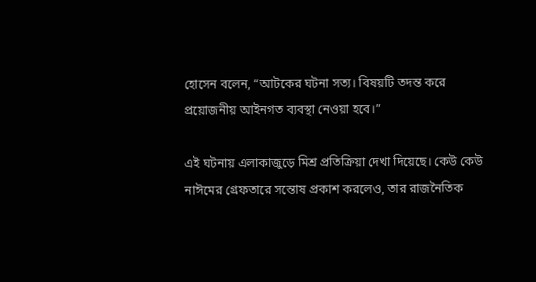হোসেন বলেন, “আটকের ঘটনা সত্য। বিষয়টি তদন্ত করে প্রয়োজনীয় আইনগত ব্যবস্থা নেওয়া হবে।”

এই ঘটনায় এলাকাজুড়ে মিশ্র প্রতিক্রিয়া দেখা দিয়েছে। কেউ কেউ নাঈমের গ্রেফতারে সন্তোষ প্রকাশ করলেও, তার রাজনৈতিক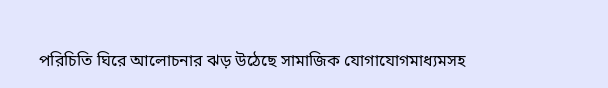পরিচিতি ঘিরে আলোচনার ঝড় উঠেছে সামাজিক যোগাযোগমাধ্যমসহ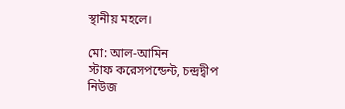স্থানীয় মহলে।

মো: আল-আমিন
স্টাফ করেসপন্ডেন্ট, চন্দ্রদ্বীপ নিউজ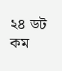২৪ ডট কম